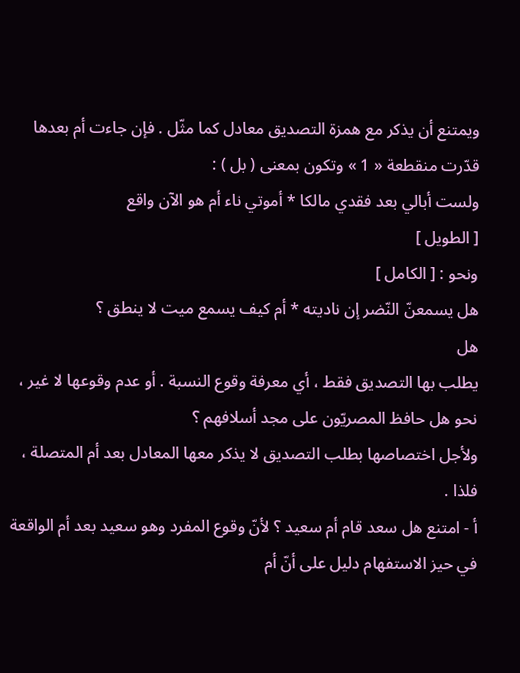ويمتنع أن يذكر مع همزة التصديق معادل كما مثّل . فإن جاءت أم بعدها قدّرت منقطعة « 1 » وتكون بمعنى ( بل ) :
ولست أبالي بعد فقدي مالكا * أموتي ناء أم هو الآن واقع
[ الطويل ]
ونحو : [ الكامل ]
هل يسمعنّ النّضر إن ناديته * أم كيف يسمع ميت لا ينطق ؟
هل
يطلب بها التصديق فقط ، أي معرفة وقوع النسبة . أو عدم وقوعها لا غير ، نحو هل حافظ المصريّون على مجد أسلافهم ؟
ولأجل اختصاصها بطلب التصديق لا يذكر معها المعادل بعد أم المتصلة ، فلذا .
أ - امتنع هل سعد قام أم سعيد ؟ لأنّ وقوع المفرد وهو سعيد بعد أم الواقعة في حيز الاستفهام دليل على أنّ أم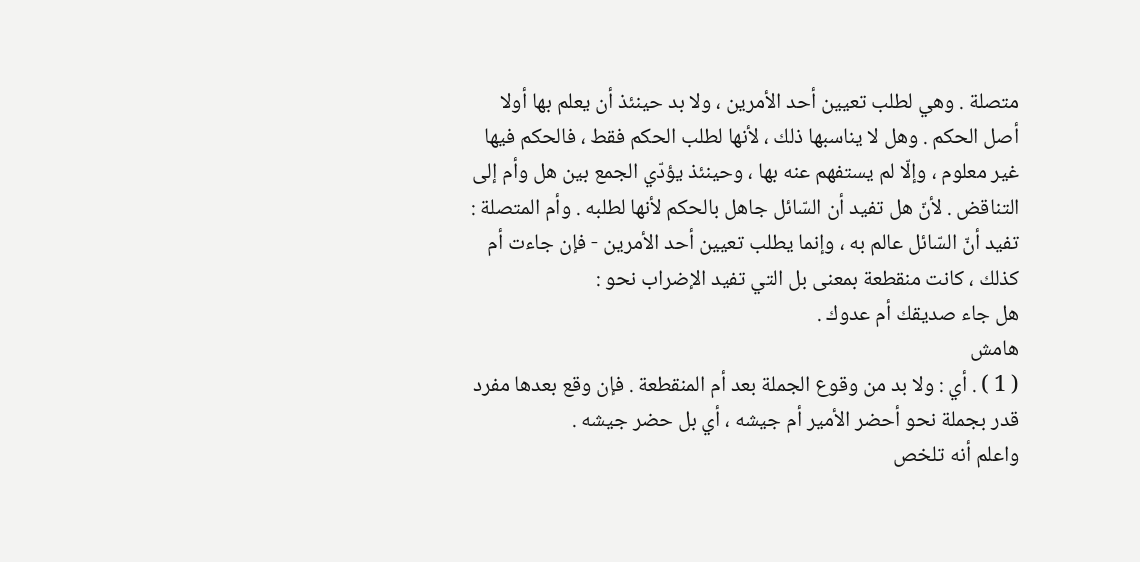متصلة . وهي لطلب تعيين أحد الأمرين ، ولا بد حينئذ أن يعلم بها أولا أصل الحكم . وهل لا يناسبها ذلك ، لأنها لطلب الحكم فقط ، فالحكم فيها غير معلوم ، وإلّا لم يستفهم عنه بها ، وحينئذ يؤدّي الجمع بين هل وأم إلى التناقض . لأنّ هل تفيد أن السّائل جاهل بالحكم لأنها لطلبه . وأم المتصلة : تفيد أنّ السّائل عالم به ، وإنما يطلب تعيين أحد الأمرين - فإن جاءت أم كذلك ، كانت منقطعة بمعنى بل التي تفيد الإضراب نحو :
هل جاء صديقك أم عدوك .
هامش
( 1 ) . أي : ولا بد من وقوع الجملة بعد أم المنقطعة . فإن وقع بعدها مفرد قدر بجملة نحو أحضر الأمير أم جيشه ، أي بل حضر جيشه .
واعلم أنه تلخص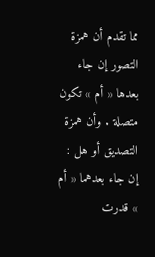مما تقدم أن همزة التصور إن جاء بعدها « أم » تكون متصلة . وأن همزة التصديق أو هل :
إن جاء بعدهما « أم » قدرت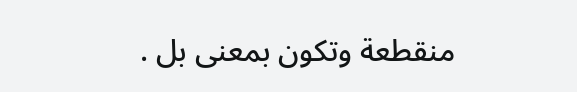منقطعة وتكون بمعنى بل .